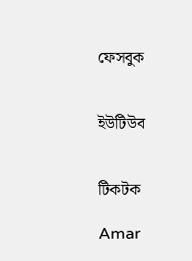ফেসবুক


ইউটিউব


টিকটক

Amar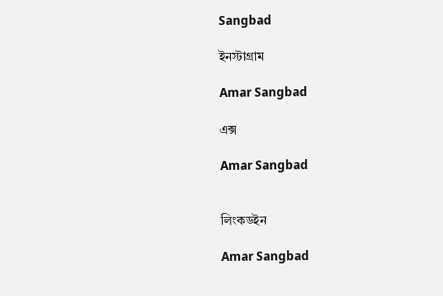Sangbad

ইনস্টাগ্রাম

Amar Sangbad

এক্স

Amar Sangbad


লিংকডইন

Amar Sangbad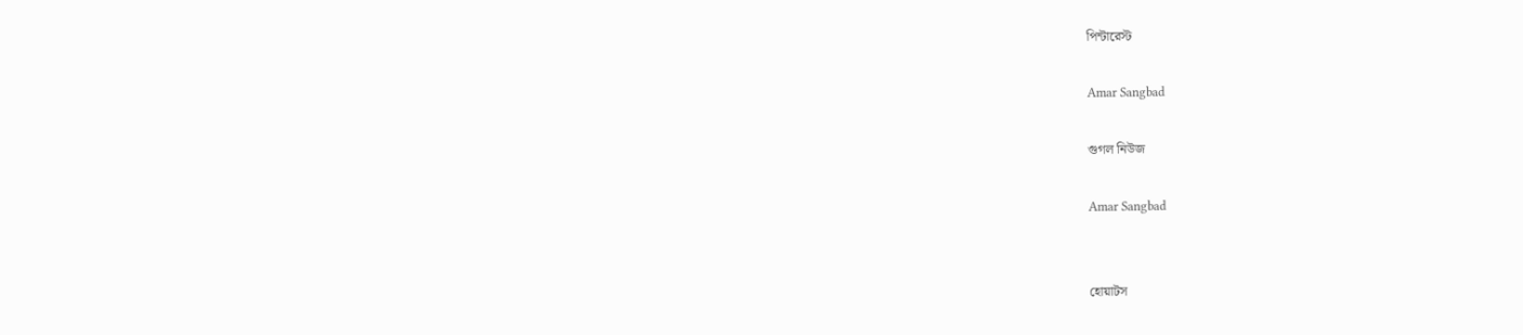পিন্টারেস্ট

Amar Sangbad

গুগল নিউজ

Amar Sangbad


হোয়াটস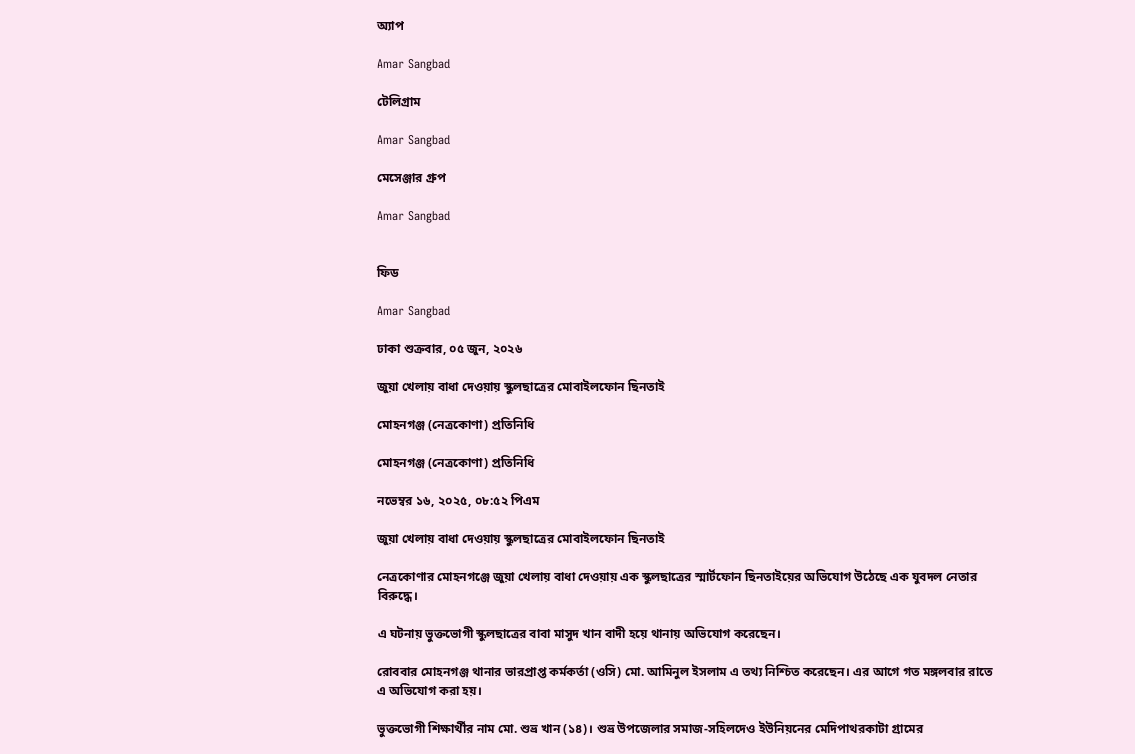অ্যাপ

Amar Sangbad

টেলিগ্রাম

Amar Sangbad

মেসেঞ্জার গ্রুপ

Amar Sangbad


ফিড

Amar Sangbad

ঢাকা শুক্রবার, ০৫ জুন, ২০২৬

জুয়া খেলায় বাধা দেওয়ায় স্কুলছাত্রের মোবাইলফোন ছিনতাই

মোহনগঞ্জ (নেত্রকোণা) প্রতিনিধি

মোহনগঞ্জ (নেত্রকোণা) প্রতিনিধি

নভেম্বর ১৬, ২০২৫, ০৮:৫২ পিএম

জুয়া খেলায় বাধা দেওয়ায় স্কুলছাত্রের মোবাইলফোন ছিনতাই

নেত্রকোণার মোহনগঞ্জে জুয়া খেলায় বাধা দেওয়ায় এক স্কুলছাত্রের স্মার্টফোন ছিনতাইয়ের অভিযোগ উঠেছে এক যুবদল নেতার বিরুদ্ধে।

এ ঘটনায় ভুক্তভোগী স্কুলছাত্রের বাবা মাসুদ খান বাদী হয়ে থানায় অভিযোগ করেছেন।

রোববার মোহনগঞ্জ থানার ভারপ্রাপ্ত কর্মকর্তা (ওসি) মো. আমিনুল ইসলাম এ তথ্য নিশ্চিত করেছেন। এর আগে গত মঙ্গলবার রাতে এ অভিযোগ করা হয়।

ভুক্তভোগী শিক্ষার্থীর নাম মো. শুভ্র খান (১৪)। শুভ্র উপজেলার সমাজ-সহিলদেও ইউনিয়নের মেদিপাথরকাটা গ্রামের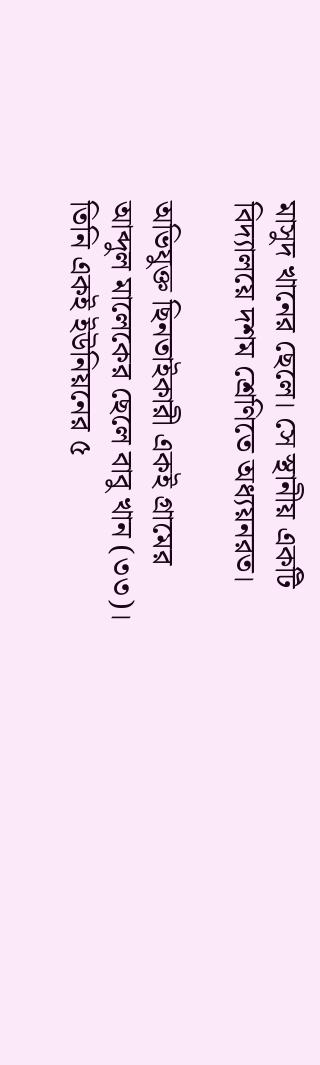মাসুদ খানের ছেলে। সে স্থানীয় একটি বিদ্যালয়ে দশম শ্রেণিতে অধ্যয়নরত।

অভিযুক্ত ছিনতাইকারী একই গ্রামের আব্দুল মালেকের ছেলে বাবু খান (৩৩)। তিনি একই ইউনিয়নের ৫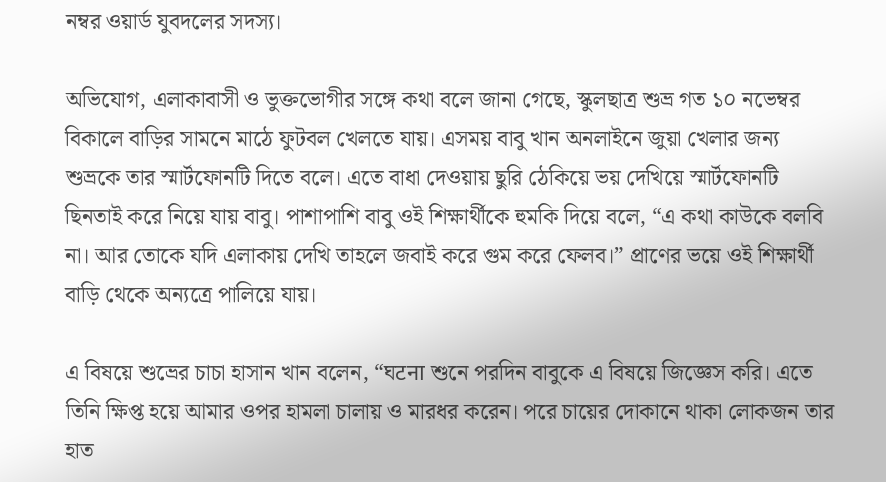নম্বর ওয়ার্ড যুবদলের সদস্য।

অভিযোগ, এলাকাবাসী ও ভুক্তভোগীর সঙ্গে কথা বলে জানা গেছে, স্কুলছাত্র শুভ্র গত ১০ নভেম্বর বিকালে বাড়ির সামনে মাঠে ফুটবল খেলতে যায়। এসময় বাবু খান অনলাইনে জুয়া খেলার জন্য শুভ্রকে তার স্মার্টফোনটি দিতে বলে। এতে বাধা দেওয়ায় ছুরি ঠেকিয়ে ভয় দেখিয়ে স্মার্টফোনটি ছিনতাই করে নিয়ে যায় বাবু। পাশাপাশি বাবু ওই শিক্ষার্থীকে হুমকি দিয়ে বলে, “এ কথা কাউকে বলবি না। আর তোকে যদি এলাকায় দেখি তাহলে জবাই করে গুম করে ফেলব।” প্রাণের ভয়ে ওই শিক্ষার্থী বাড়ি থেকে অন্যত্রে পালিয়ে যায়।

এ বিষয়ে শুভ্রের চাচা হাসান খান বলেন, “ঘटना শুনে পরদিন বাবুকে এ বিষয়ে জিজ্ঞেস করি। এতে তিনি ক্ষিপ্ত হয়ে আমার ওপর হামলা চালায় ও মারধর করেন। পরে চায়ের দোকানে থাকা লোকজন তার হাত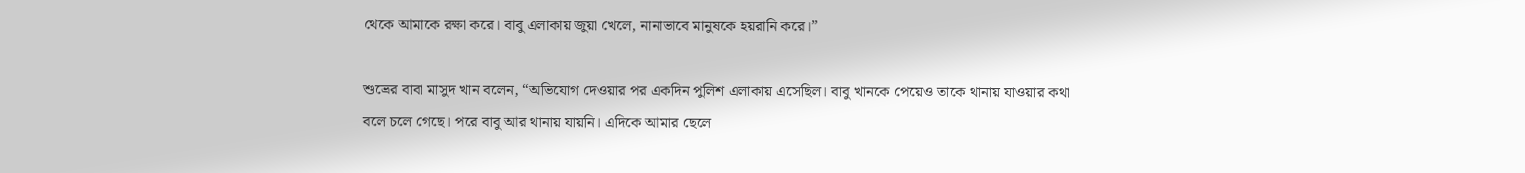থেকে আমাকে রক্ষা করে। বাবু এলাকায় জুয়া খেলে, নানাভাবে মানুষকে হয়রানি করে।”

শুভ্রের বাবা মাসুদ খান বলেন, “অভিযোগ দেওয়ার পর একদিন পুলিশ এলাকায় এসেছিল। বাবু খানকে পেয়েও তাকে থানায় যাওয়ার কথা বলে চলে গেছে। পরে বাবু আর থানায় যায়নি। এদিকে আমার ছেলে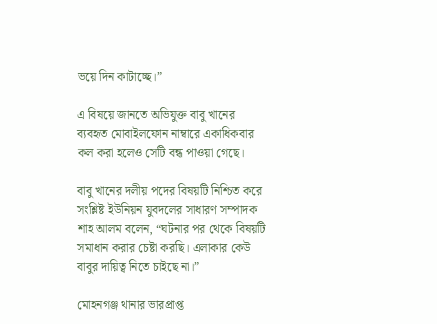ভয়ে দিন কাটাচ্ছে।”

এ বিষয়ে জানতে অভিযুক্ত বাবু খানের ব্যবহৃত মোবাইলফোন নাম্বারে একাধিকবার কল করা হলেও সেটি বন্ধ পাওয়া গেছে।

বাবু খানের দলীয় পদের বিষয়টি নিশ্চিত করে সংশ্লিষ্ট ইউনিয়ন যুবদলের সাধারণ সম্পাদক শাহ আলম বলেন, “ঘটনার পর থেকে বিষয়টি সমাধান করার চেষ্টা করছি। এলাকার কেউ বাবুর দায়িত্ব নিতে চাইছে না।”

মোহনগঞ্জ থানার ভারপ্রাপ্ত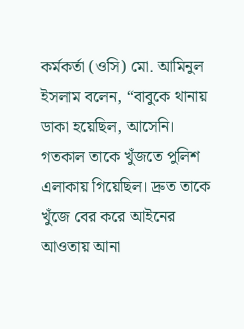কর্মকর্তা (ওসি) মো. আমিনুল ইসলাম বলেন, “বাবুকে থানায় ডাকা হয়েছিল, আসেনি। গতকাল তাকে খুঁজতে পুলিশ এলাকায় গিয়েছিল। দ্রুত তাকে খুঁজে বের করে আইনের আওতায় আনা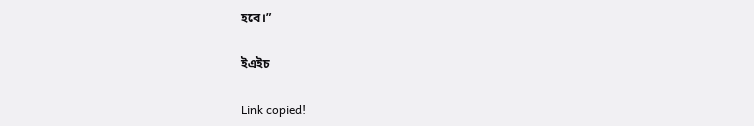হবে।”

ইএইচ

Link copied!